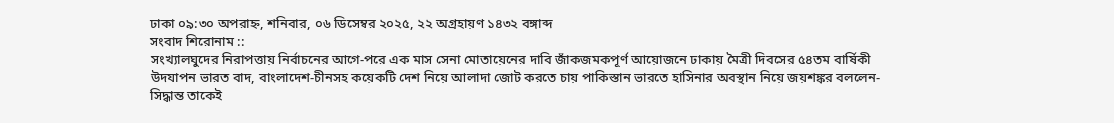ঢাকা ০৯:৩০ অপরাহ্ন, শনিবার, ০৬ ডিসেম্বর ২০২৫, ২২ অগ্রহায়ণ ১৪৩২ বঙ্গাব্দ
সংবাদ শিরোনাম ::
সংখ্যালঘুদের নিরাপত্তায় নির্বাচনের আগে-পরে এক মাস সেনা মোতায়েনের দাবি জাঁকজমকপূর্ণ আয়োজনে ঢাকায় মৈত্রী দিবসের ৫৪তম বার্ষিকী উদযাপন ভারত বাদ, বাংলাদেশ-চীনসহ কয়েকটি দেশ নিয়ে আলাদা জোট করতে চায় পাকিস্তান ভারতে হাসিনার অবস্থান নিয়ে জয়শঙ্কর বললেন-সিদ্ধান্ত তাকেই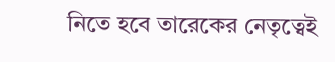নিতে হবে তারেকের নেতৃত্বেই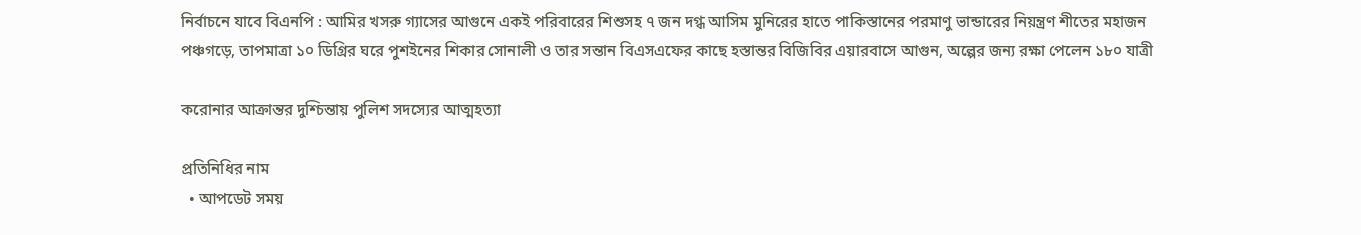নির্বাচনে যাবে বিএনপি : আমির খসরু গ্যাসের আগুনে একই পরিবারের শিশুসহ ৭ জন দগ্ধ আসিম মুনিরের হাতে পাকিস্তানের পরমাণু ভান্ডারের নিয়ন্ত্রণ শীতের মহাজন পঞ্চগড়ে, তাপমাত্রা ১০ ডিগ্রির ঘরে পুশইনের শিকার সোনালী ও তার সন্তান বিএসএফের কাছে হস্তান্তর বিজিবির এয়ারবাসে আগুন, অল্পের জন্য রক্ষা পেলেন ১৮০ যাত্রী

করোনার আক্রান্তর দুশ্চিন্তায় পুলিশ সদস্যের আত্মহত্যা

প্রতিনিধির নাম
  • আপডেট সময়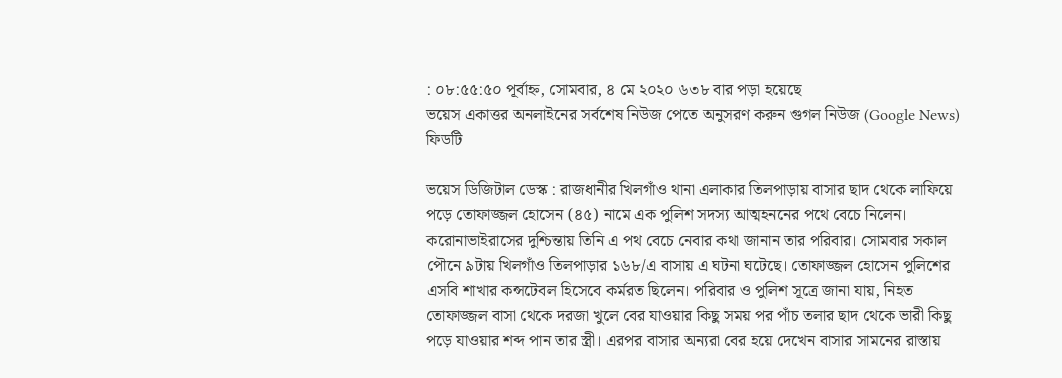: ০৮:৫৫:৫০ পূর্বাহ্ন, সোমবার, ৪ মে ২০২০ ৬৩৮ বার পড়া হয়েছে
ভয়েস একাত্তর অনলাইনের সর্বশেষ নিউজ পেতে অনুসরণ করুন গুগল নিউজ (Google News) ফিডটি

ভয়েস ডিজিটাল ডেস্ক : রাজধানীর খিলগাঁও থানা এলাকার তিলপাড়ায় বাসার ছাদ থেকে লাফিয়ে পড়ে তোফাজ্জল হোসেন (৪৫) নামে এক পুলিশ সদস্য আত্মহননের পথে বেচে নিলেন। করোনাভাইরাসের দুশ্চিন্তায় তিনি এ পথ বেচে নেবার কথা জানান তার পরিবার। সোমবার সকাল পৌনে ৯টায় খিলগাঁও তিলপাড়ার ১৬৮/এ বাসায় এ ঘটনা ঘটেছে। তোফাজ্জল হোসেন পুলিশের এসবি শাখার কন্সটেবল হিসেবে কর্মরত ছিলেন। পরিবার ও পুলিশ সূত্রে জানা যায়, নিহত তোফাজ্জল বাসা থেকে দরজা খুলে বের যাওয়ার কিছু সময় পর পাঁচ তলার ছাদ থেকে ভারী কিছু পড়ে যাওয়ার শব্দ পান তার স্ত্রী। এরপর বাসার অন্যরা বের হয়ে দেখেন বাসার সামনের রাস্তায়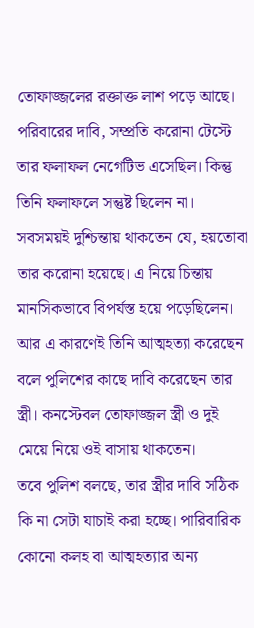তোফাজ্জলের রক্তাক্ত লাশ পড়ে আছে। পরিবারের দাবি, সম্প্রতি করোনা টেস্টে তার ফলাফল নেগেটিভ এসেছিল। কিন্তু তিনি ফলাফলে সন্তুষ্ট ছিলেন না। সবসময়ই দুশ্চিন্তায় থাকতেন যে, হয়তোবা তার করোনা হয়েছে। এ নিয়ে চিন্তায় মানসিকভাবে বিপর্যস্ত হয়ে পড়েছিলেন। আর এ কারণেই তিনি আত্মহত্যা করেছেন বলে পুলিশের কাছে দাবি করেছেন তার স্ত্রী। কনস্টেবল তোফাজ্জল স্ত্রী ও দুই মেয়ে নিয়ে ওই বাসায় থাকতেন।
তবে পুলিশ বলছে, তার স্ত্রীর দাবি সঠিক কি না সেটা যাচাই করা হচ্ছে। পারিবারিক কোনো কলহ বা আত্মহত্যার অন্য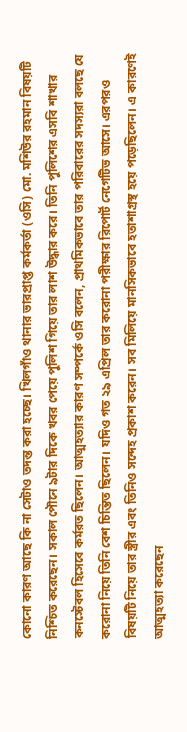কোনো কারণ আছে কি না সেটাও তদন্ত করা হচ্ছে। খিলগাঁও থানার ভারপ্রাপ্ত কর্মকর্তা (ওসি) মো. মশিউর রহমান বিষয়টি নিশ্চিত করেছেন। সকাল পৌনে ৯টার দিকে খবর পেয়ে পুলিশ গিয়ে তার লাশ উদ্ধার করে। তিনি পুলিশের এসবি শাখার কনস্টেবল হিসেবে কর্মরত ছিলেন। আত্মহত্যার কারণ সম্পর্কে ওসি বলেন, প্রাথমিকভাবে তার পরিবারের সদস্যরা বলছে যে করোনা নিয়ে তিনি বেশ চিন্তিত ছিলেন। যদিও গত ২৯ এপ্রিল তার করোনা পরীক্ষার রিপোর্ট নেগেটিভ আসে। এরপরও বিষয়টি নিয়ে তার স্ত্রীর এবং তিনিও সন্দেহ প্রকাশ করেন। সব মিলিয়ে মানসিকভাবে হতাশাগ্রস্থ হয়ে পড়েছিলেন। এ কারণেই আত্মহত্যা করেছেন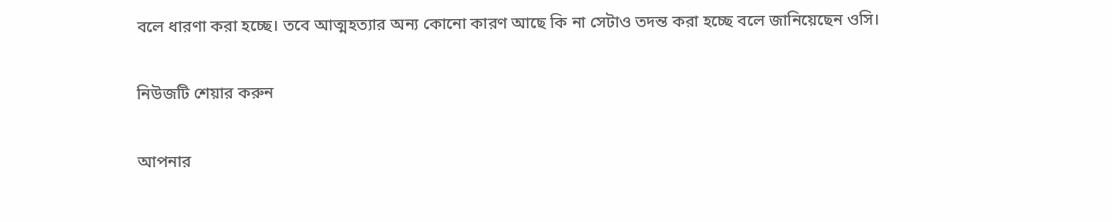বলে ধারণা করা হচ্ছে। তবে আত্মহত্যার অন্য কোনো কারণ আছে কি না সেটাও তদন্ত করা হচ্ছে বলে জানিয়েছেন ওসি।

নিউজটি শেয়ার করুন

আপনার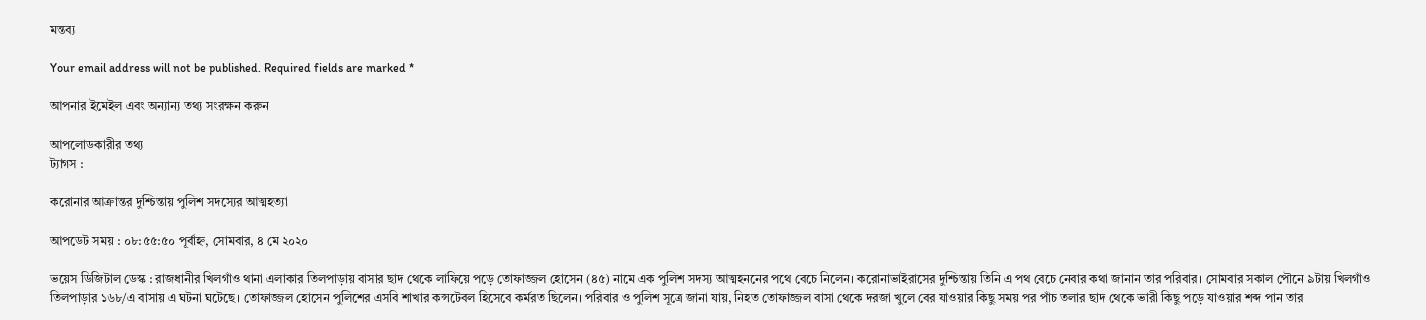মন্তব্য

Your email address will not be published. Required fields are marked *

আপনার ইমেইল এবং অন্যান্য তথ্য সংরক্ষন করুন

আপলোডকারীর তথ্য
ট্যাগস :

করোনার আক্রান্তর দুশ্চিন্তায় পুলিশ সদস্যের আত্মহত্যা

আপডেট সময় : ০৮:৫৫:৫০ পূর্বাহ্ন, সোমবার, ৪ মে ২০২০

ভয়েস ডিজিটাল ডেস্ক : রাজধানীর খিলগাঁও থানা এলাকার তিলপাড়ায় বাসার ছাদ থেকে লাফিয়ে পড়ে তোফাজ্জল হোসেন (৪৫) নামে এক পুলিশ সদস্য আত্মহননের পথে বেচে নিলেন। করোনাভাইরাসের দুশ্চিন্তায় তিনি এ পথ বেচে নেবার কথা জানান তার পরিবার। সোমবার সকাল পৌনে ৯টায় খিলগাঁও তিলপাড়ার ১৬৮/এ বাসায় এ ঘটনা ঘটেছে। তোফাজ্জল হোসেন পুলিশের এসবি শাখার কন্সটেবল হিসেবে কর্মরত ছিলেন। পরিবার ও পুলিশ সূত্রে জানা যায়, নিহত তোফাজ্জল বাসা থেকে দরজা খুলে বের যাওয়ার কিছু সময় পর পাঁচ তলার ছাদ থেকে ভারী কিছু পড়ে যাওয়ার শব্দ পান তার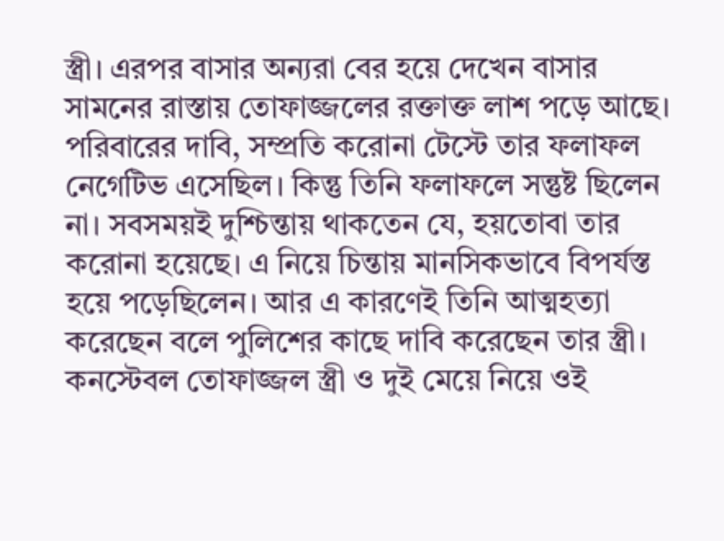স্ত্রী। এরপর বাসার অন্যরা বের হয়ে দেখেন বাসার সামনের রাস্তায় তোফাজ্জলের রক্তাক্ত লাশ পড়ে আছে। পরিবারের দাবি, সম্প্রতি করোনা টেস্টে তার ফলাফল নেগেটিভ এসেছিল। কিন্তু তিনি ফলাফলে সন্তুষ্ট ছিলেন না। সবসময়ই দুশ্চিন্তায় থাকতেন যে, হয়তোবা তার করোনা হয়েছে। এ নিয়ে চিন্তায় মানসিকভাবে বিপর্যস্ত হয়ে পড়েছিলেন। আর এ কারণেই তিনি আত্মহত্যা করেছেন বলে পুলিশের কাছে দাবি করেছেন তার স্ত্রী। কনস্টেবল তোফাজ্জল স্ত্রী ও দুই মেয়ে নিয়ে ওই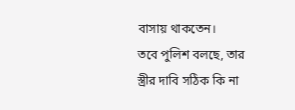বাসায় থাকতেন।
তবে পুলিশ বলছে, তার স্ত্রীর দাবি সঠিক কি না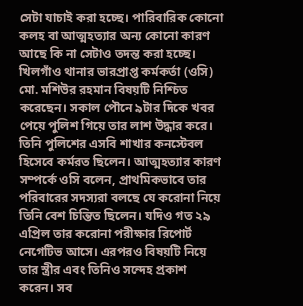সেটা যাচাই করা হচ্ছে। পারিবারিক কোনো কলহ বা আত্মহত্যার অন্য কোনো কারণ আছে কি না সেটাও তদন্ত করা হচ্ছে। খিলগাঁও থানার ভারপ্রাপ্ত কর্মকর্তা (ওসি) মো. মশিউর রহমান বিষয়টি নিশ্চিত করেছেন। সকাল পৌনে ৯টার দিকে খবর পেয়ে পুলিশ গিয়ে তার লাশ উদ্ধার করে। তিনি পুলিশের এসবি শাখার কনস্টেবল হিসেবে কর্মরত ছিলেন। আত্মহত্যার কারণ সম্পর্কে ওসি বলেন, প্রাথমিকভাবে তার পরিবারের সদস্যরা বলছে যে করোনা নিয়ে তিনি বেশ চিন্তিত ছিলেন। যদিও গত ২৯ এপ্রিল তার করোনা পরীক্ষার রিপোর্ট নেগেটিভ আসে। এরপরও বিষয়টি নিয়ে তার স্ত্রীর এবং তিনিও সন্দেহ প্রকাশ করেন। সব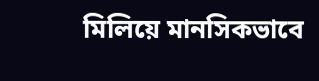মিলিয়ে মানসিকভাবে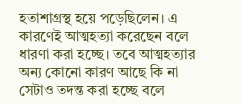হতাশাগ্রস্থ হয়ে পড়েছিলেন। এ কারণেই আত্মহত্যা করেছেন বলে ধারণা করা হচ্ছে। তবে আত্মহত্যার অন্য কোনো কারণ আছে কি না সেটাও তদন্ত করা হচ্ছে বলে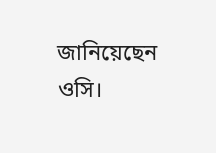জানিয়েছেন ওসি।